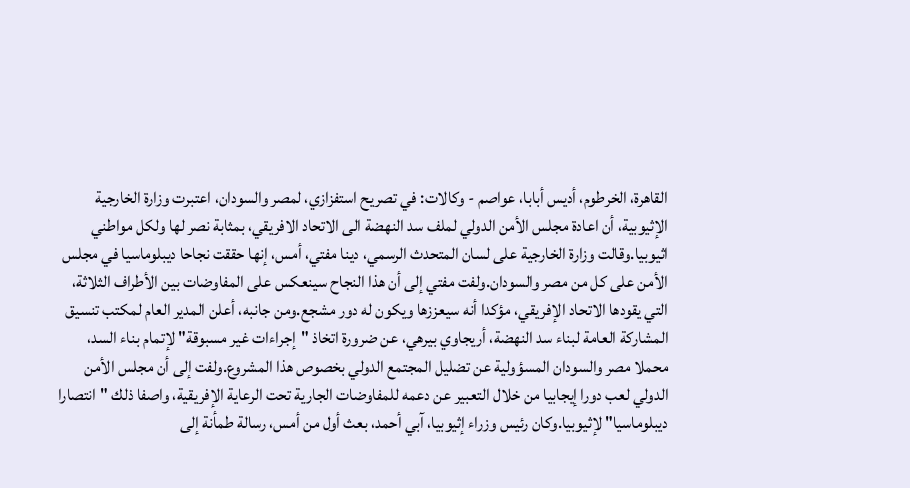القاهرة، الخرطوم، أديس أبابا، عواصم - وكالات: في تصريح استفزازي، لمصر والسودان، اعتبرت وزارة الخارجية الإثيوبية، أن اعادة مجلس الأمن الدولي لملف سد النهضة الى الاتحاد الافريقي، بمثابة نصر لها ولكل مواطني اثيوبيا.وقالت وزارة الخارجية على لسان المتحدث الرسمي، دينا مفتي، أمس، إنها حققت نجاحا ديبلوماسيا في مجلس الأمن على كل من مصر والسودان.ولفت مفتي إلى أن هذا النجاح سينعكس على المفاوضات بين الأطراف الثلاثة، التي يقودها الاتحاد الإفريقي، مؤكدا أنه سيعززها ويكون له دور مشجع.ومن جانبه، أعلن المدير العام لمكتب تنسيق المشاركة العامة لبناء سد النهضة، أريجاوي بيرهي، عن ضرورة اتخاذ "إجراءات غير مسبوقة" لإتمام بناء السد، محملا مصر والسودان المسؤولية عن تضليل المجتمع الدولي بخصوص هذا المشروع.ولفت إلى أن مجلس الأمن الدولي لعب دورا إيجابيا من خلال التعبير عن دعمه للمفاوضات الجارية تحت الرعاية الإفريقية، واصفا ذلك "انتصارا ديبلوماسيا" لإثيوبيا.وكان رئيس وزراء إثيوبيا، آبي أحمد، بعث أول من أمس، رسالة طمأنة إلى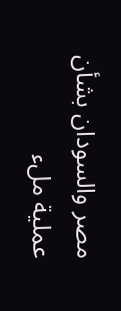مصر والسودان بشأن عملية ملء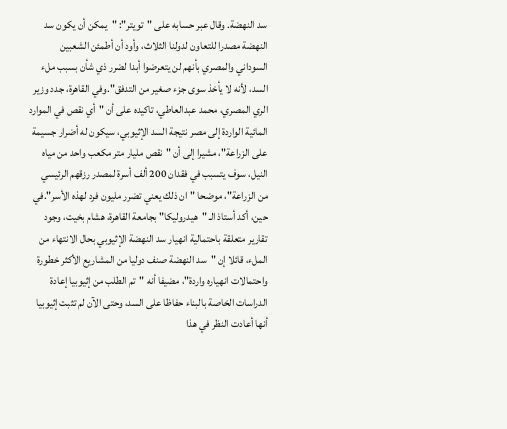سد النهضة. وقال عبر حسابه على "تويتر": "يمكن أن يكون سد النهضة مصدرا للتعاون لدولنا الثلاث، وأود أن أطمئن الشعبين السوداني والمصري بأنهم لن يتعرضوا أبدا لضرر ذي شأن بسبب ملء السد، لأنه لا يأخذ سوى جزء صغير من التدفق".وفي القاهرة، جدد وزير الري المصري، محمد عبدالعاطي، تاكيده على أن "أي نقص في الموارد المائية الواردة إلى مصر نتيجة السد الإثيوبي، سيكون له أضرار جسيمة على الزراعة"، مشيرا إلى أن "نقص مليار متر مكعب واحد من مياه النيل، سوف يتسبب في فقدان 200 ألف أسرة لمصدر رزقهم الرئيسي من الزراعة"، موضحا "ان ذلك يعني تضرر مليون فرد لهذه الأسر".في حين، أكد أستاذ الـ "هيدروليكا" بجامعة القاهرة، هشام بخيت، وجود تقارير متعلقة باحتمالية انهيار سد النهضة الإثيوبي بحال الانتهاء من الملء، قائلا إن "سد النهضة صنف دوليا من المشاريع الأكثر خطورة واحتمالات انهياره واردة"، مضيفا أنه "تم الطلب من إثيوبيا إعادة الدراسات الخاصة بالبناء حفاظا على السد، وحتى الآن لم تثبت إثيوبيا أنها أعادت النظر في هذا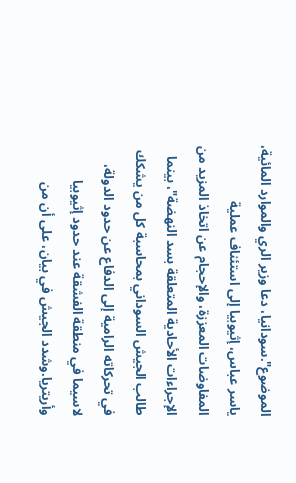الموضوع".سودانيا، دعا وزير الري والموارد المائية، ياسر عباس، إثيوبيا إلى استئناف عملية المفاوضات المعززة، والإحجام عن اتخاذ المزيد من الإجراءات الأحادية المتعلقة بسد النهضة"، بينما طالب الجيش السوداني بمحاسبة كل من يشكك في تحركاته الرامية إلى الدفاع عن حدود الدولة، لاسيما في منطقة الفشقة عند حدود إثيوبيا وأريتريا.وشدد الجيش في بيان، على أن من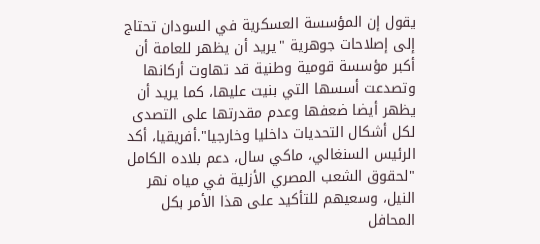يقول إن المؤسسة العسكرية في السودان تحتاج إلى إصلاحات جوهرية "يريد أن يظهر للعامة أن أكبر مؤسسة قومية وطنية قد تهاوت أركانها وتصدعت أسسها التي بنيت عليها، كما يريد أن يظهر أيضا ضعفها وعدم مقدرتها على التصدى لكل أشكال التحديات داخليا وخارجيا".أفريقيا، أكد الرئيس السنغالي، ماكي سال، دعم بلاده الكامل "لحقوق الشعب المصري الأزلية في مياه نهر النيل، وسعيهم للتأكيد على هذا الأمر بكل المحافل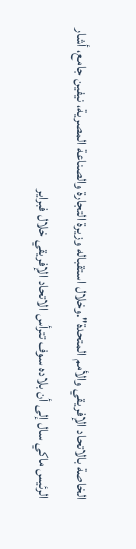الخاصة بالاتحاد الإفريقي والأمم المتحدة".وخلال استقباله وزيرة التجارة والصناعة المصرية، نيفين جامع، أشار الرئيس ماكي سال إلى أن بلاده سوف تترأس الاتحاد الإفريقي خلال فبراير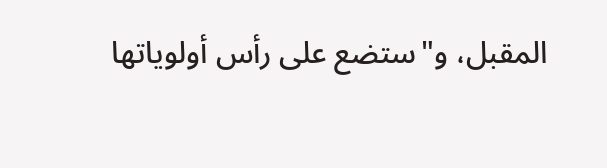المقبل، و"ستضع على رأس أولوياتها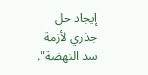إيجاد حل جذري لأزمة سد النهضة".